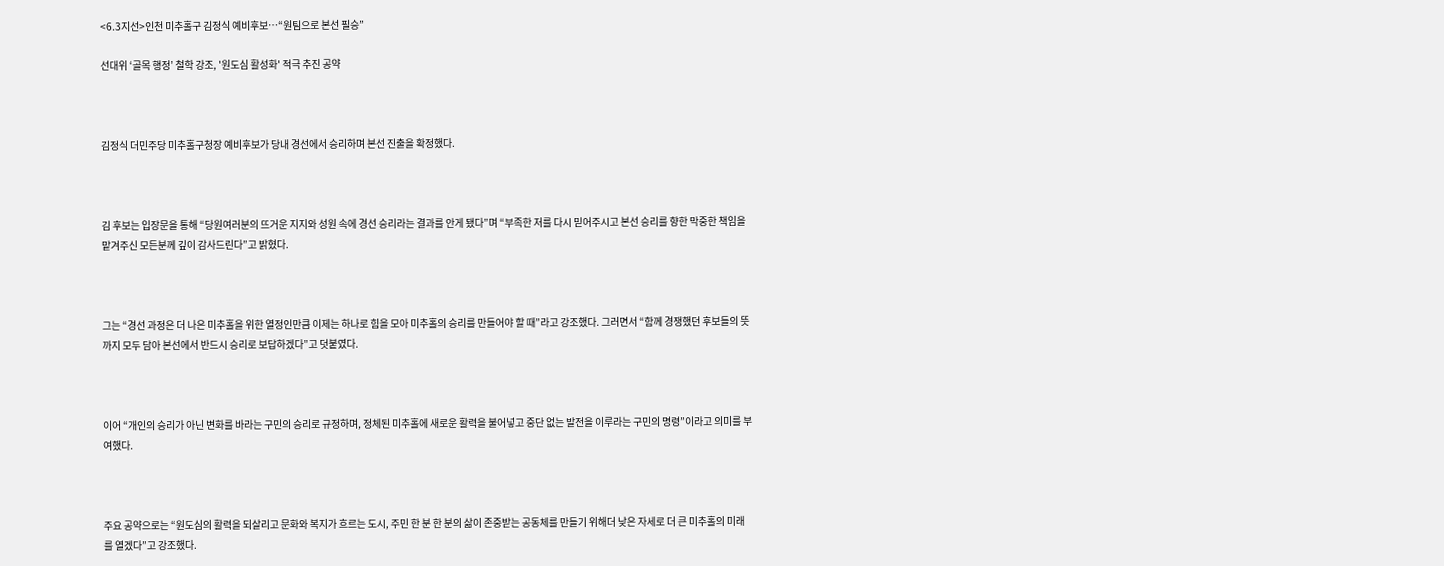<6.3지선>인천 미추홀구 김정식 예비후보…“원팀으로 본선 필승”

선대위 ‘골목 행정’ 철학 강조, '원도심 활성화' 적극 추진 공약



김정식 더민주당 미추홀구청장 예비후보가 당내 경선에서 승리하며 본선 진출을 확정했다.



김 후보는 입장문을 통해 “당원여러분의 뜨거운 지지와 성원 속에 경선 승리라는 결과를 안게 됐다”며 “부족한 저를 다시 믿어주시고 본선 승리를 향한 막중한 책임을 맡겨주신 모든분께 깊이 감사드린다”고 밝혔다.



그는 “경선 과정은 더 나은 미추홀을 위한 열정인만큼 이제는 하나로 힘을 모아 미추홀의 승리를 만들어야 할 때”라고 강조했다. 그러면서 “함께 경쟁했던 후보들의 뜻까지 모두 담아 본선에서 반드시 승리로 보답하겠다”고 덧붙였다.



이어 “개인의 승리가 아닌 변화를 바라는 구민의 승리로 규정하며, 정체된 미추홀에 새로운 활력을 불어넣고 중단 없는 발전을 이루라는 구민의 명령”이라고 의미를 부여했다.



주요 공약으로는 “원도심의 활력을 되살리고 문화와 복지가 흐르는 도시, 주민 한 분 한 분의 삶이 존중받는 공동체를 만들기 위해더 낮은 자세로 더 큰 미추홀의 미래를 열겠다”고 강조했다.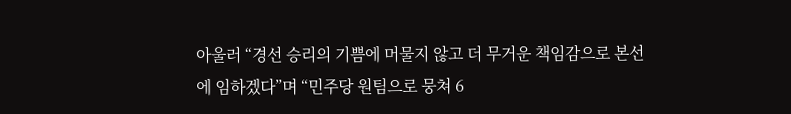아울러 “경선 승리의 기쁨에 머물지 않고 더 무거운 책임감으로 본선에 임하겠다”며 “민주당 원팀으로 뭉쳐 6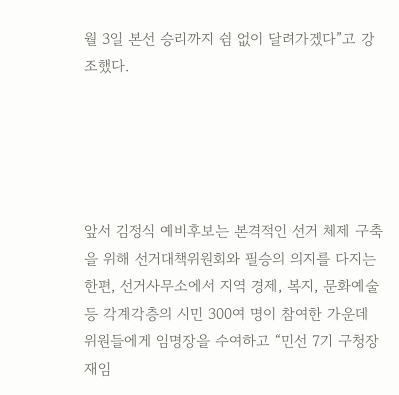월 3일 본선 승리까지 쉼 없이 달려가겠다”고 강조했다.





앞서 김정식 예비후보는 본격적인 선거 체제 구축을 위해 선거대책위원회와 필승의 의지를 다지는 한편, 선거사무소에서 지역 경제, 복지, 문화예술 등 각계각층의 시민 300여 명이 참여한 가운데 위원들에게 임명장을 수여하고 “민선 7기 구청장 재임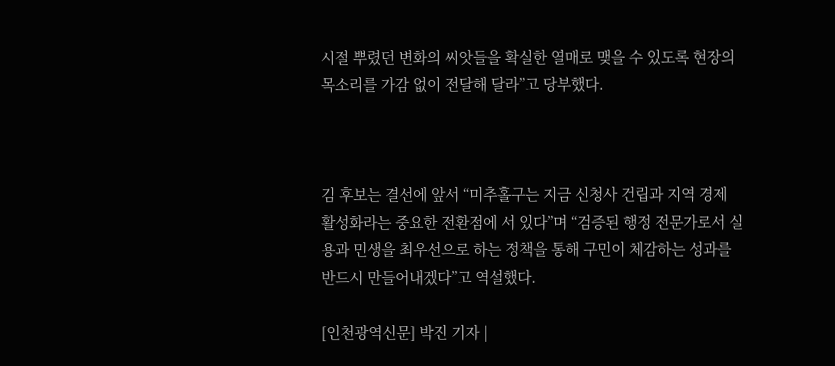시절 뿌렸던 변화의 씨앗들을 확실한 열매로 맺을 수 있도록 현장의 목소리를 가감 없이 전달해 달라”고 당부했다.



김 후보는 결선에 앞서 “미추홀구는 지금 신청사 건립과 지역 경제 활성화라는 중요한 전환점에 서 있다”며 “검증된 행정 전문가로서 실용과 민생을 최우선으로 하는 정책을 통해 구민이 체감하는 성과를 반드시 만들어내겠다”고 역설했다.

[인천광역신문] 박진 기자 |